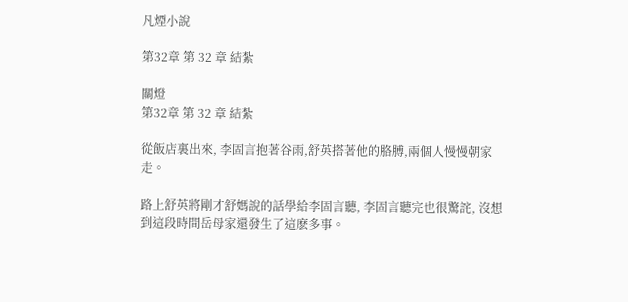凡煙小說

第32章 第 32 章 結紮

關燈
第32章 第 32 章 結紮

從飯店裏出來, 李固言抱著谷雨,舒英搭著他的胳膊,兩個人慢慢朝家走。

路上舒英將剛才舒媽說的話學給李固言聽, 李固言聽完也很驚詫, 沒想到這段時間岳母家還發生了這麽多事。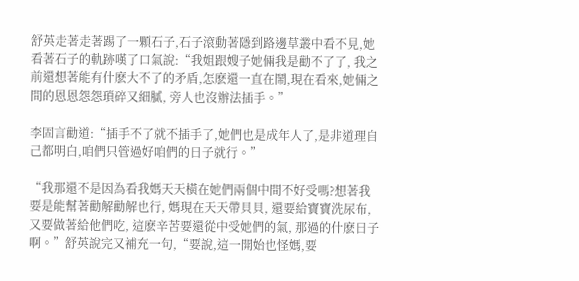舒英走著走著踢了一顆石子,石子滾動著隱到路邊草叢中看不見,她看著石子的軌跡嘆了口氣說:“我姐跟嫂子她倆我是勸不了了, 我之前還想著能有什麽大不了的矛盾,怎麽還一直在鬧,現在看來,她倆之間的恩恩怨怨瑣碎又細膩, 旁人也沒辦法插手。”

李固言勸道:“插手不了就不插手了,她們也是成年人了,是非道理自己都明白,咱們只管過好咱們的日子就行。”

“我那還不是因為看我媽天天橫在她們兩個中間不好受嗎?想著我要是能幫著勸解勸解也行, 媽現在天天帶貝貝, 還要給寶寶洗尿布,又要做著給他們吃, 這麽辛苦要還從中受她們的氣, 那過的什麽日子啊。”舒英說完又補充一句,“要說,這一開始也怪媽,要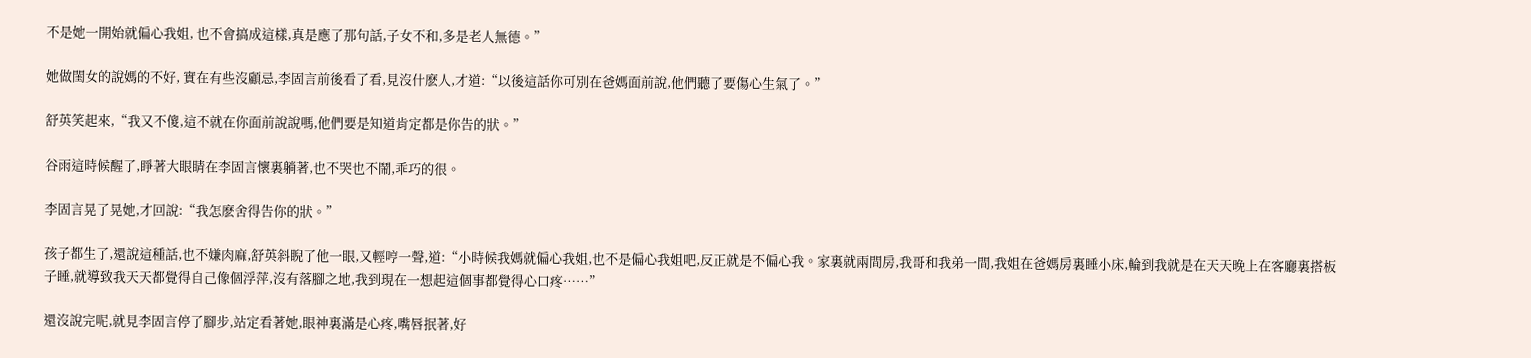不是她一開始就偏心我姐, 也不會搞成這樣,真是應了那句話,子女不和,多是老人無德。”

她做閨女的說媽的不好, 實在有些沒顧忌,李固言前後看了看,見沒什麽人,才道:“以後這話你可別在爸媽面前說,他們聽了要傷心生氣了。”

舒英笑起來,“我又不傻,這不就在你面前說說嗎,他們要是知道肯定都是你告的狀。”

谷雨這時候醒了,睜著大眼睛在李固言懷裏躺著,也不哭也不鬧,乖巧的很。

李固言晃了晃她,才回說:“我怎麽舍得告你的狀。”

孩子都生了,還說這種話,也不嫌肉麻,舒英斜睨了他一眼,又輕哼一聲,道:“小時候我媽就偏心我姐,也不是偏心我姐吧,反正就是不偏心我。家裏就兩間房,我哥和我弟一間,我姐在爸媽房裏睡小床,輪到我就是在天天晚上在客廳裏搭板子睡,就導致我天天都覺得自己像個浮萍,沒有落腳之地,我到現在一想起這個事都覺得心口疼……”

還沒說完呢,就見李固言停了腳步,站定看著她,眼神裏滿是心疼,嘴唇抿著,好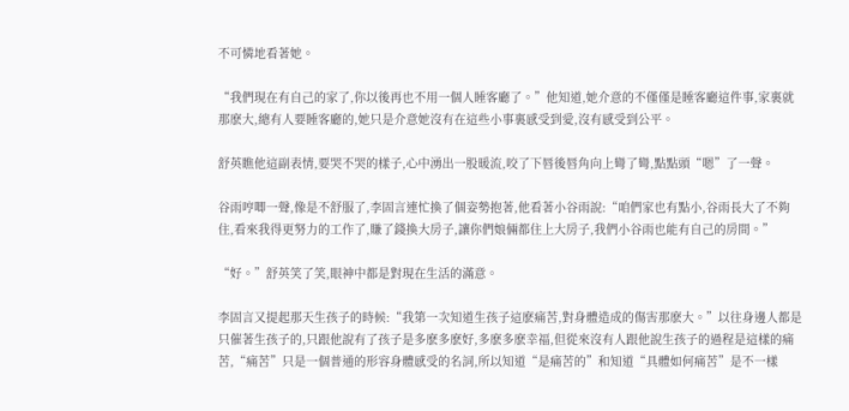不可憐地看著她。

“我們現在有自己的家了,你以後再也不用一個人睡客廳了。”他知道,她介意的不僅僅是睡客廳這件事,家裏就那麽大,總有人要睡客廳的,她只是介意她沒有在這些小事裏感受到愛,沒有感受到公平。

舒英瞧他這副表情,要哭不哭的樣子,心中湧出一股暖流,咬了下唇後唇角向上彎了彎,點點頭“嗯”了一聲。

谷雨哼唧一聲,像是不舒服了,李固言連忙換了個姿勢抱著,他看著小谷雨說:“咱們家也有點小,谷雨長大了不夠住,看來我得更努力的工作了,賺了錢換大房子,讓你們娘倆都住上大房子,我們小谷雨也能有自己的房間。”

“好。”舒英笑了笑,眼神中都是對現在生活的滿意。

李固言又提起那天生孩子的時候:“我第一次知道生孩子這麽痛苦,對身體造成的傷害那麽大。”以往身邊人都是只催著生孩子的,只跟他說有了孩子是多麽多麽好,多麽多麽幸福,但從來沒有人跟他說生孩子的過程是這樣的痛苦,“痛苦”只是一個普通的形容身體感受的名詞,所以知道“是痛苦的”和知道“具體如何痛苦”是不一樣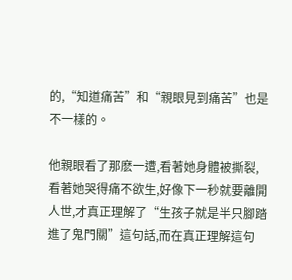的,“知道痛苦”和“親眼見到痛苦”也是不一樣的。

他親眼看了那麽一遭,看著她身體被撕裂,看著她哭得痛不欲生,好像下一秒就要離開人世,才真正理解了“生孩子就是半只腳踏進了鬼門關”這句話,而在真正理解這句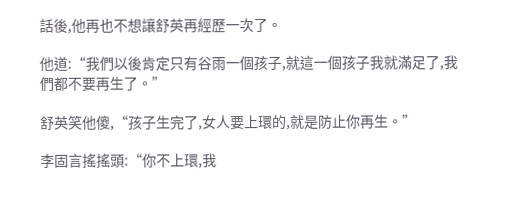話後,他再也不想讓舒英再經歷一次了。

他道:“我們以後肯定只有谷雨一個孩子,就這一個孩子我就滿足了,我們都不要再生了。”

舒英笑他傻,“孩子生完了,女人要上環的,就是防止你再生。”

李固言搖搖頭:“你不上環,我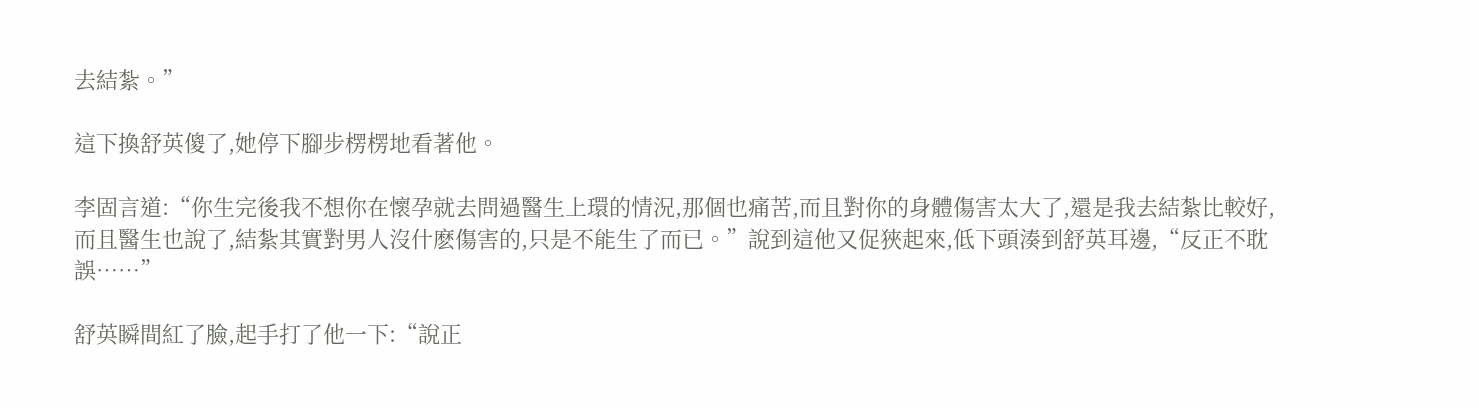去結紮。”

這下換舒英傻了,她停下腳步楞楞地看著他。

李固言道:“你生完後我不想你在懷孕就去問過醫生上環的情況,那個也痛苦,而且對你的身體傷害太大了,還是我去結紮比較好,而且醫生也說了,結紮其實對男人沒什麽傷害的,只是不能生了而已。”說到這他又促狹起來,低下頭湊到舒英耳邊,“反正不耽誤……”

舒英瞬間紅了臉,起手打了他一下:“說正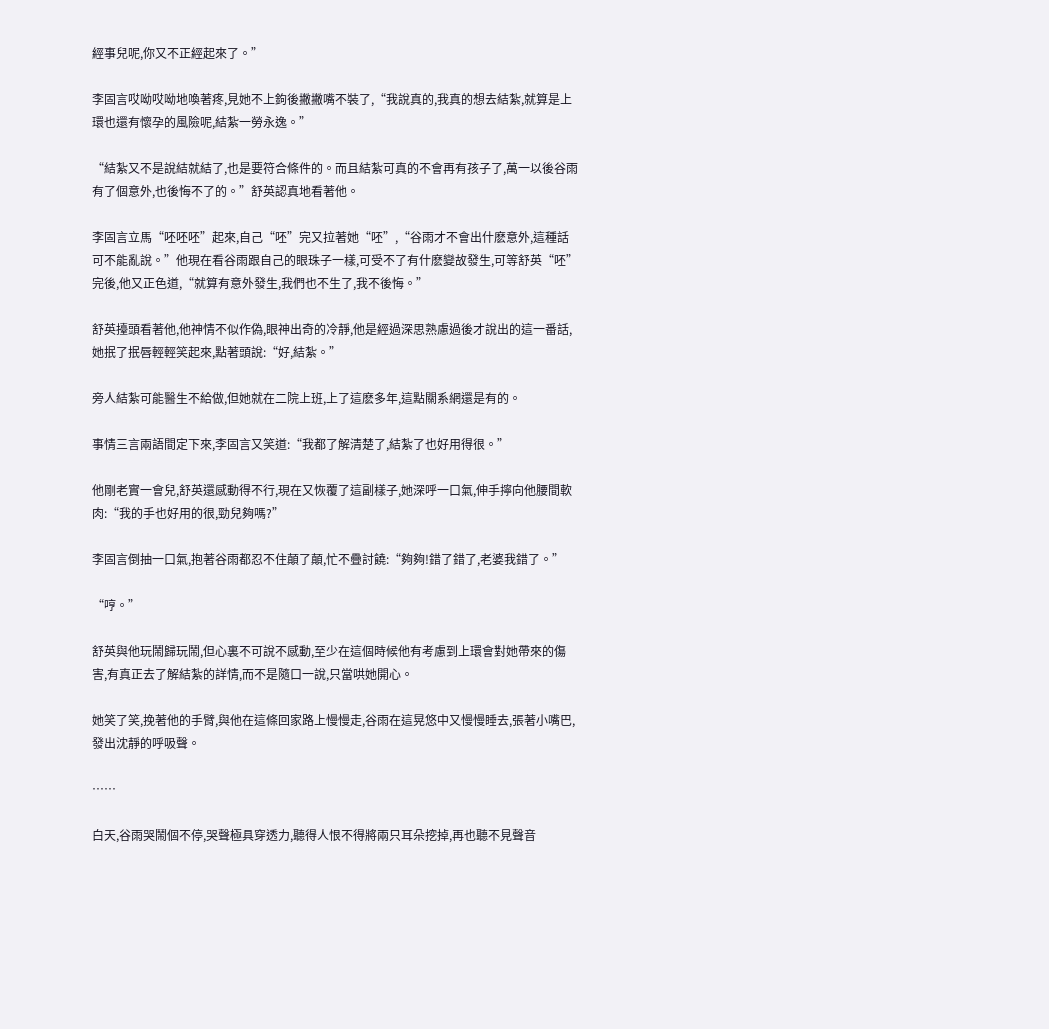經事兒呢,你又不正經起來了。”

李固言哎呦哎呦地喚著疼,見她不上鉤後撇撇嘴不裝了,“我說真的,我真的想去結紮,就算是上環也還有懷孕的風險呢,結紮一勞永逸。”

“結紮又不是說結就結了,也是要符合條件的。而且結紮可真的不會再有孩子了,萬一以後谷雨有了個意外,也後悔不了的。”舒英認真地看著他。

李固言立馬“呸呸呸”起來,自己“呸”完又拉著她“呸”,“谷雨才不會出什麽意外,這種話可不能亂說。”他現在看谷雨跟自己的眼珠子一樣,可受不了有什麽變故發生,可等舒英“呸”完後,他又正色道,“就算有意外發生,我們也不生了,我不後悔。”

舒英擡頭看著他,他神情不似作偽,眼神出奇的冷靜,他是經過深思熟慮過後才說出的這一番話,她抿了抿唇輕輕笑起來,點著頭說:“好,結紮。”

旁人結紮可能醫生不給做,但她就在二院上班,上了這麽多年,這點關系網還是有的。

事情三言兩語間定下來,李固言又笑道:“我都了解清楚了,結紮了也好用得很。”

他剛老實一會兒,舒英還感動得不行,現在又恢覆了這副樣子,她深呼一口氣,伸手擰向他腰間軟肉:“我的手也好用的很,勁兒夠嗎?”

李固言倒抽一口氣,抱著谷雨都忍不住顛了顛,忙不疊討饒:“夠夠!錯了錯了,老婆我錯了。”

“哼。”

舒英與他玩鬧歸玩鬧,但心裏不可說不感動,至少在這個時候他有考慮到上環會對她帶來的傷害,有真正去了解結紮的詳情,而不是隨口一說,只當哄她開心。

她笑了笑,挽著他的手臂,與他在這條回家路上慢慢走,谷雨在這晃悠中又慢慢睡去,張著小嘴巴,發出沈靜的呼吸聲。

……

白天,谷雨哭鬧個不停,哭聲極具穿透力,聽得人恨不得將兩只耳朵挖掉,再也聽不見聲音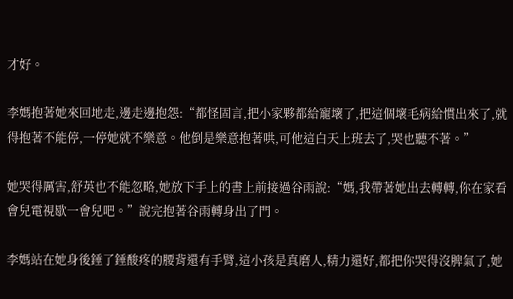才好。

李媽抱著她來回地走,邊走邊抱怨:“都怪固言,把小家夥都給寵壞了,把這個壞毛病給慣出來了,就得抱著不能停,一停她就不樂意。他倒是樂意抱著哄,可他這白天上班去了,哭也聽不著。”

她哭得厲害,舒英也不能忽略,她放下手上的書上前接過谷雨說:“媽,我帶著她出去轉轉,你在家看會兒電視歇一會兒吧。”說完抱著谷雨轉身出了門。

李媽站在她身後錘了錘酸疼的腰背還有手臂,這小孩是真磨人,精力還好,都把你哭得沒脾氣了,她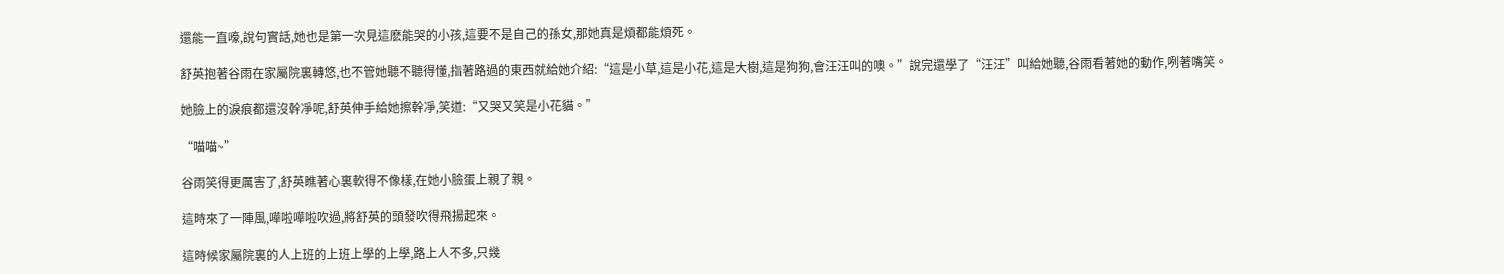還能一直嚎,說句實話,她也是第一次見這麽能哭的小孩,這要不是自己的孫女,那她真是煩都能煩死。

舒英抱著谷雨在家屬院裏轉悠,也不管她聽不聽得懂,指著路過的東西就給她介紹:“這是小草,這是小花,這是大樹,這是狗狗,會汪汪叫的噢。”說完還學了“汪汪”叫給她聽,谷雨看著她的動作,咧著嘴笑。

她臉上的淚痕都還沒幹凈呢,舒英伸手給她擦幹凈,笑道:“又哭又笑是小花貓。”

“喵喵~”

谷雨笑得更厲害了,舒英瞧著心裏軟得不像樣,在她小臉蛋上親了親。

這時來了一陣風,嘩啦嘩啦吹過,將舒英的頭發吹得飛揚起來。

這時候家屬院裏的人上班的上班上學的上學,路上人不多,只幾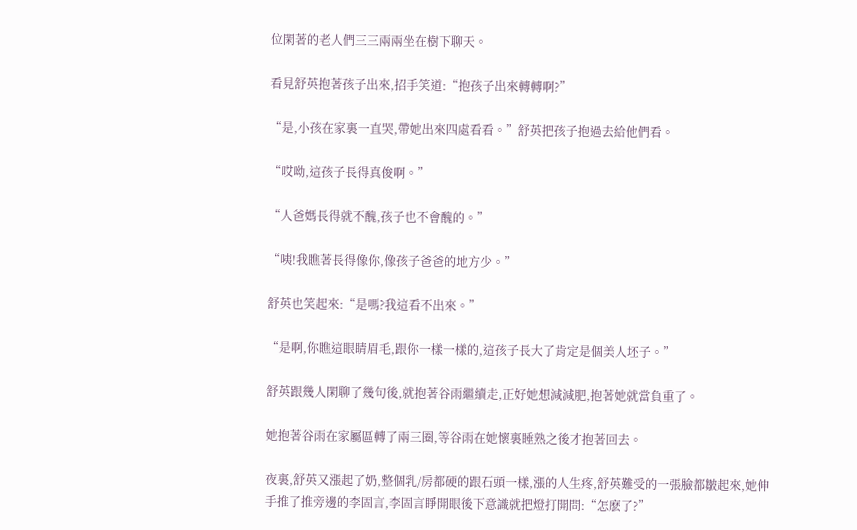位閑著的老人們三三兩兩坐在樹下聊天。

看見舒英抱著孩子出來,招手笑道:“抱孩子出來轉轉啊?”

“是,小孩在家裏一直哭,帶她出來四處看看。”舒英把孩子抱過去給他們看。

“哎呦,這孩子長得真俊啊。”

“人爸媽長得就不醜,孩子也不會醜的。”

“咦!我瞧著長得像你,像孩子爸爸的地方少。”

舒英也笑起來:“是嗎?我這看不出來。”

“是啊,你瞧這眼睛眉毛,跟你一樣一樣的,這孩子長大了肯定是個美人坯子。”

舒英跟幾人閑聊了幾句後,就抱著谷雨繼續走,正好她想減減肥,抱著她就當負重了。

她抱著谷雨在家屬區轉了兩三圈,等谷雨在她懷裏睡熟之後才抱著回去。

夜裏,舒英又漲起了奶,整個乳/房都硬的跟石頭一樣,漲的人生疼,舒英難受的一張臉都皺起來,她伸手推了推旁邊的李固言,李固言睜開眼後下意識就把燈打開問:“怎麽了?”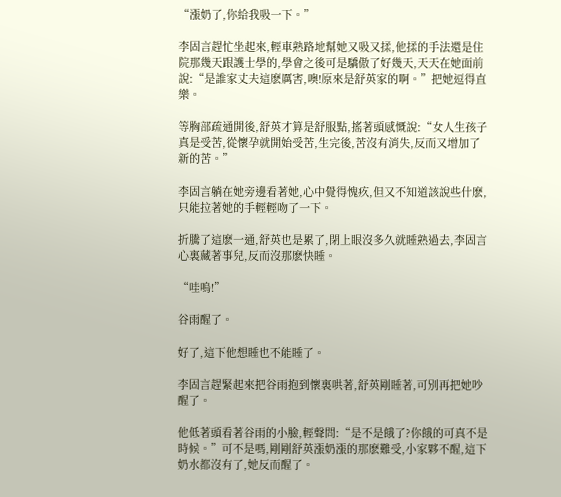“漲奶了,你給我吸一下。”

李固言趕忙坐起來,輕車熟路地幫她又吸又揉,他揉的手法還是住院那幾天跟護士學的,學會之後可是驕傲了好幾天,天天在她面前說:“是誰家丈夫這麽厲害,噢!原來是舒英家的啊。”把她逗得直樂。

等胸部疏通開後,舒英才算是舒服點,搖著頭感慨說:“女人生孩子真是受苦,從懷孕就開始受苦,生完後,苦沒有消失,反而又增加了新的苦。”

李固言躺在她旁邊看著她,心中覺得愧疚,但又不知道該說些什麽,只能拉著她的手輕輕吻了一下。

折騰了這麽一通,舒英也是累了,閉上眼沒多久就睡熟過去,李固言心裏藏著事兒,反而沒那麽快睡。

“哇嗚!”

谷雨醒了。

好了,這下他想睡也不能睡了。

李固言趕緊起來把谷雨抱到懷裏哄著,舒英剛睡著,可別再把她吵醒了。

他低著頭看著谷雨的小臉,輕聲問:“是不是餓了?你餓的可真不是時候。”可不是嗎,剛剛舒英漲奶漲的那麽難受,小家夥不醒,這下奶水都沒有了,她反而醒了。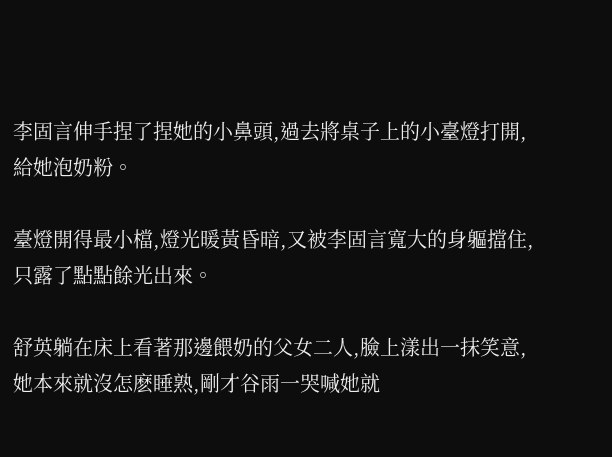李固言伸手捏了捏她的小鼻頭,過去將桌子上的小臺燈打開,給她泡奶粉。

臺燈開得最小檔,燈光暖黃昏暗,又被李固言寬大的身軀擋住,只露了點點餘光出來。

舒英躺在床上看著那邊餵奶的父女二人,臉上漾出一抹笑意,她本來就沒怎麽睡熟,剛才谷雨一哭喊她就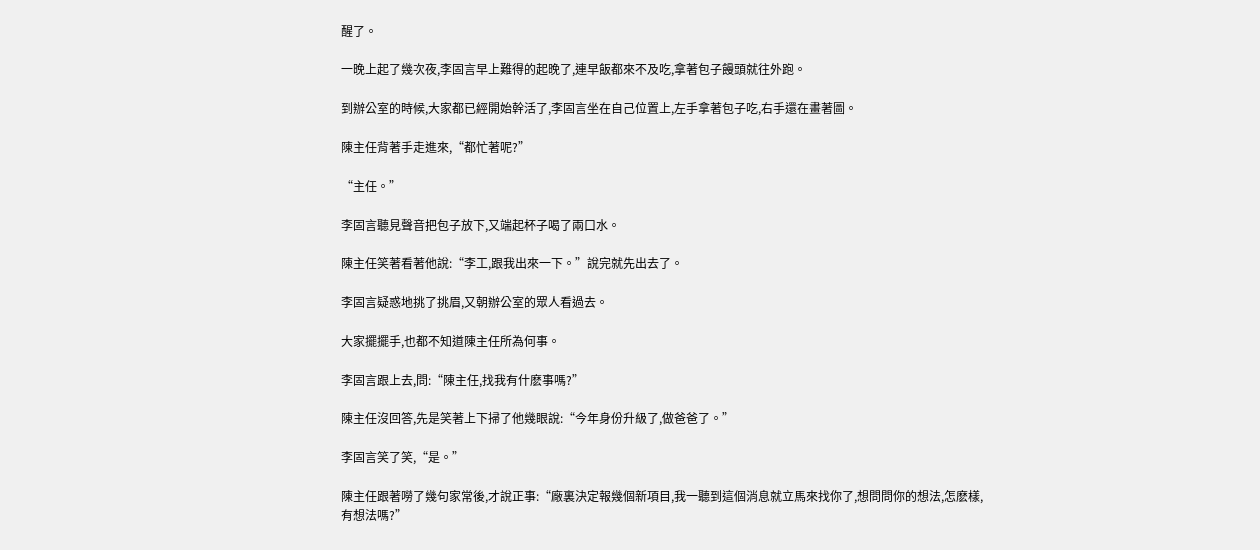醒了。

一晚上起了幾次夜,李固言早上難得的起晚了,連早飯都來不及吃,拿著包子饅頭就往外跑。

到辦公室的時候,大家都已經開始幹活了,李固言坐在自己位置上,左手拿著包子吃,右手還在畫著圖。

陳主任背著手走進來,“都忙著呢?”

“主任。”

李固言聽見聲音把包子放下,又端起杯子喝了兩口水。

陳主任笑著看著他說:“李工,跟我出來一下。”說完就先出去了。

李固言疑惑地挑了挑眉,又朝辦公室的眾人看過去。

大家擺擺手,也都不知道陳主任所為何事。

李固言跟上去,問:“陳主任,找我有什麽事嗎?”

陳主任沒回答,先是笑著上下掃了他幾眼說:“今年身份升級了,做爸爸了。”

李固言笑了笑,“是。”

陳主任跟著嘮了幾句家常後,才說正事:“廠裏決定報幾個新項目,我一聽到這個消息就立馬來找你了,想問問你的想法,怎麽樣,有想法嗎?”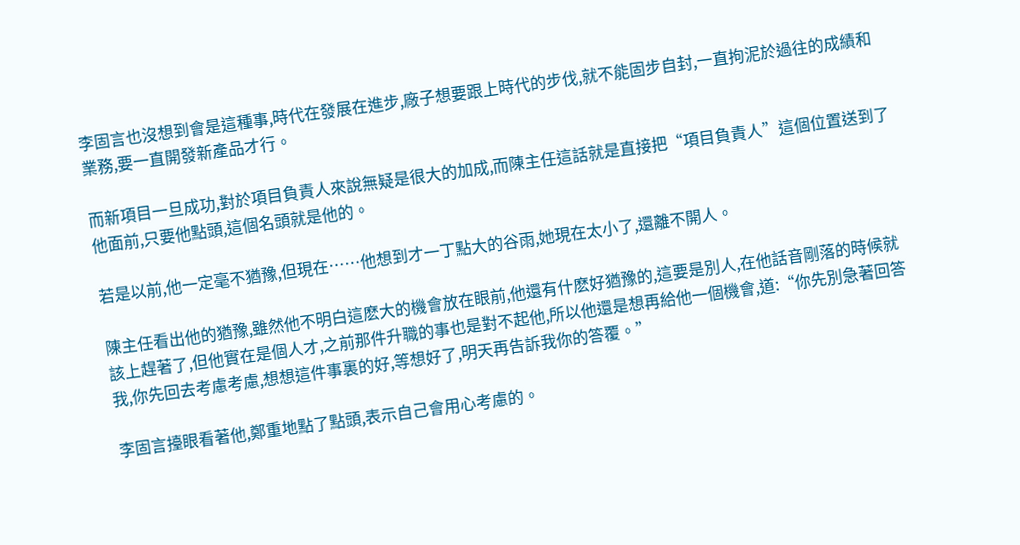李固言也沒想到會是這種事,時代在發展在進步,廠子想要跟上時代的步伐,就不能固步自封,一直拘泥於過往的成績和業務,要一直開發新產品才行。

而新項目一旦成功,對於項目負責人來說無疑是很大的加成,而陳主任這話就是直接把“項目負責人”這個位置送到了他面前,只要他點頭,這個名頭就是他的。

若是以前,他一定毫不猶豫,但現在……他想到才一丁點大的谷雨,她現在太小了,還離不開人。

陳主任看出他的猶豫,雖然他不明白這麽大的機會放在眼前,他還有什麽好猶豫的,這要是別人,在他話音剛落的時候就該上趕著了,但他實在是個人才,之前那件升職的事也是對不起他,所以他還是想再給他一個機會,道:“你先別急著回答我,你先回去考慮考慮,想想這件事裏的好,等想好了,明天再告訴我你的答覆。”

李固言擡眼看著他,鄭重地點了點頭,表示自己會用心考慮的。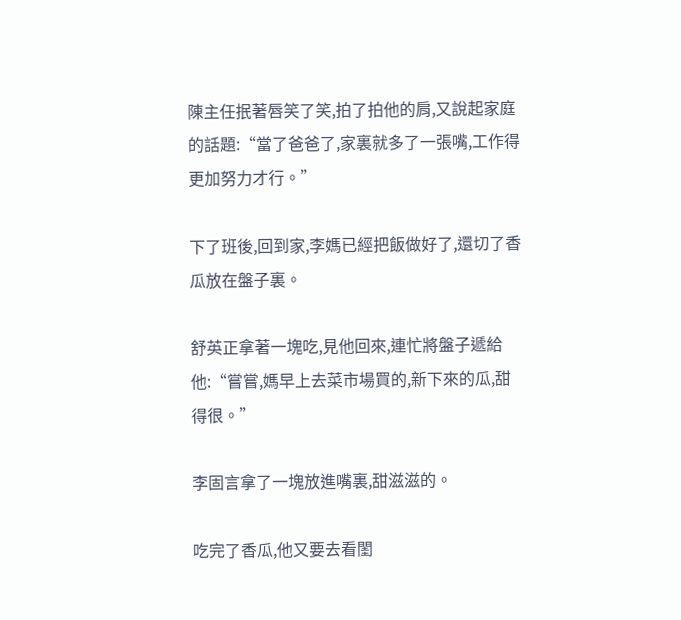陳主任抿著唇笑了笑,拍了拍他的肩,又說起家庭的話題:“當了爸爸了,家裏就多了一張嘴,工作得更加努力才行。”

下了班後,回到家,李媽已經把飯做好了,還切了香瓜放在盤子裏。

舒英正拿著一塊吃,見他回來,連忙將盤子遞給他:“嘗嘗,媽早上去菜市場買的,新下來的瓜,甜得很。”

李固言拿了一塊放進嘴裏,甜滋滋的。

吃完了香瓜,他又要去看閨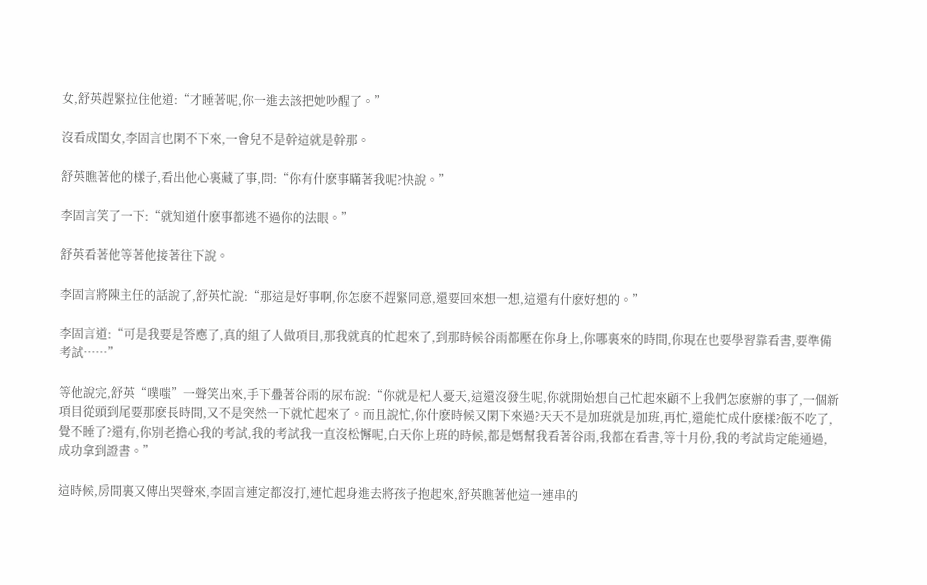女,舒英趕緊拉住他道:“才睡著呢,你一進去該把她吵醒了。”

沒看成閨女,李固言也閑不下來,一會兒不是幹這就是幹那。

舒英瞧著他的樣子,看出他心裏藏了事,問:“你有什麽事瞞著我呢?快說。”

李固言笑了一下:“就知道什麽事都逃不過你的法眼。”

舒英看著他等著他接著往下說。

李固言將陳主任的話說了,舒英忙說:“那這是好事啊,你怎麽不趕緊同意,還要回來想一想,這還有什麽好想的。”

李固言道:“可是我要是答應了,真的組了人做項目,那我就真的忙起來了,到那時候谷雨都壓在你身上,你哪裏來的時間,你現在也要學習靠看書,要準備考試……”

等他說完,舒英“噗嗤”一聲笑出來,手下疊著谷雨的尿布說:“你就是杞人憂天,這還沒發生呢,你就開始想自己忙起來顧不上我們怎麽辦的事了,一個新項目從頭到尾要那麽長時間,又不是突然一下就忙起來了。而且說忙,你什麽時候又閑下來過?天天不是加班就是加班,再忙,還能忙成什麽樣?飯不吃了,覺不睡了?還有,你別老擔心我的考試,我的考試我一直沒松懈呢,白天你上班的時候,都是媽幫我看著谷雨,我都在看書,等十月份,我的考試肯定能通過,成功拿到證書。”

這時候,房間裏又傳出哭聲來,李固言連定都沒打,連忙起身進去將孩子抱起來,舒英瞧著他這一連串的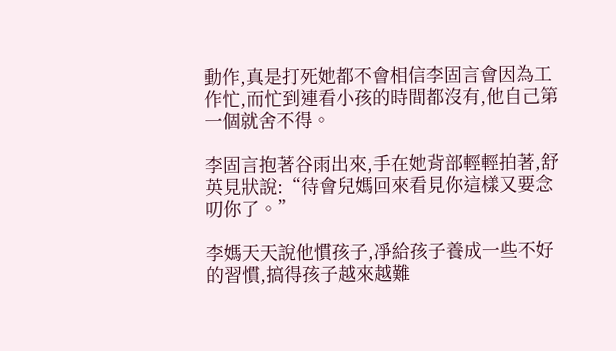動作,真是打死她都不會相信李固言會因為工作忙,而忙到連看小孩的時間都沒有,他自己第一個就舍不得。

李固言抱著谷雨出來,手在她背部輕輕拍著,舒英見狀說:“待會兒媽回來看見你這樣又要念叨你了。”

李媽天天說他慣孩子,凈給孩子養成一些不好的習慣,搞得孩子越來越難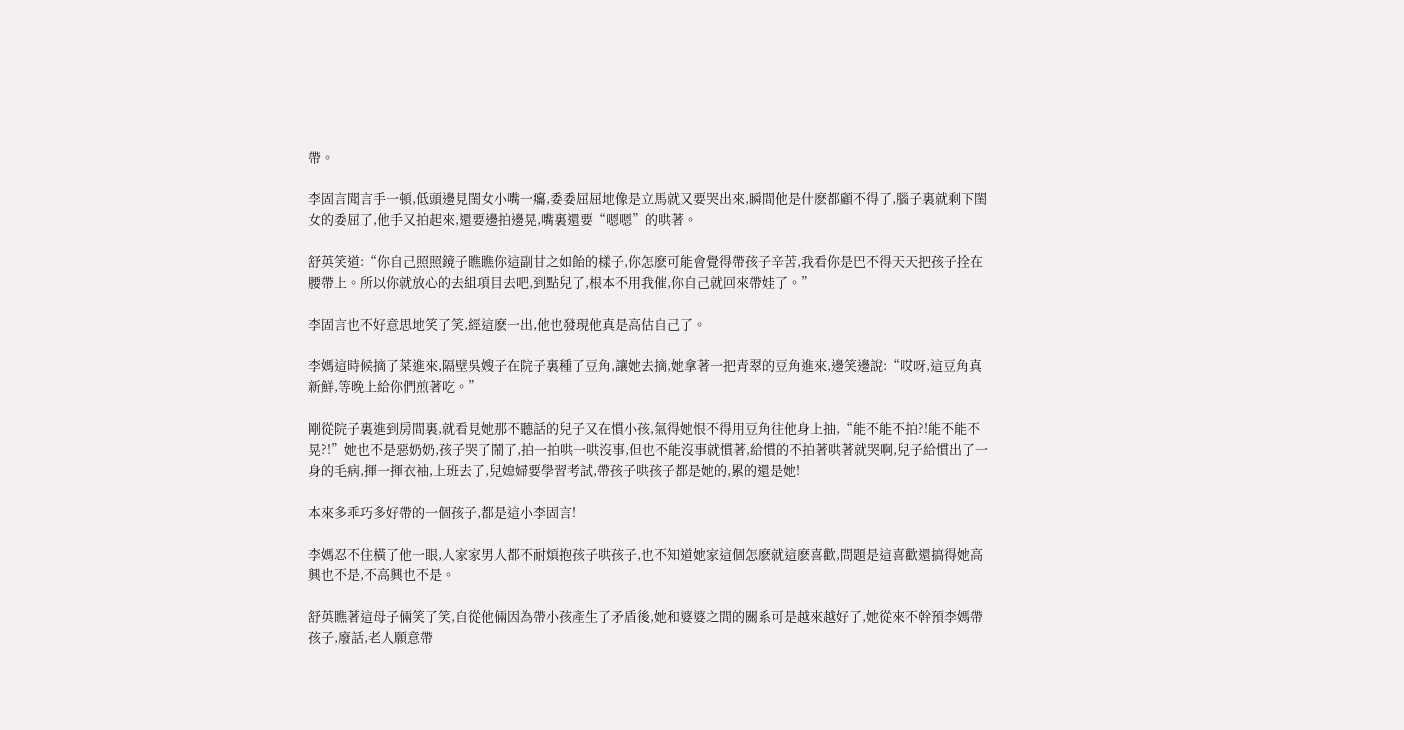帶。

李固言聞言手一頓,低頭邊見閨女小嘴一癟,委委屈屈地像是立馬就又要哭出來,瞬間他是什麽都顧不得了,腦子裏就剩下閨女的委屈了,他手又拍起來,還要邊拍邊晃,嘴裏還要“嗯嗯”的哄著。

舒英笑道:“你自己照照鏡子瞧瞧你這副甘之如飴的樣子,你怎麽可能會覺得帶孩子辛苦,我看你是巴不得天天把孩子拴在腰帶上。所以你就放心的去組項目去吧,到點兒了,根本不用我催,你自己就回來帶娃了。”

李固言也不好意思地笑了笑,經這麽一出,他也發現他真是高估自己了。

李媽這時候摘了菜進來,隔壁吳嫂子在院子裏種了豆角,讓她去摘,她拿著一把青翠的豆角進來,邊笑邊說:“哎呀,這豆角真新鮮,等晚上給你們煎著吃。”

剛從院子裏進到房間裏,就看見她那不聽話的兒子又在慣小孩,氣得她恨不得用豆角往他身上抽,“能不能不拍?!能不能不晃?!”她也不是惡奶奶,孩子哭了鬧了,拍一拍哄一哄沒事,但也不能沒事就慣著,給慣的不拍著哄著就哭啊,兒子給慣出了一身的毛病,揮一揮衣袖,上班去了,兒媳婦要學習考試,帶孩子哄孩子都是她的,累的還是她!

本來多乖巧多好帶的一個孩子,都是這小李固言!

李媽忍不住橫了他一眼,人家家男人都不耐煩抱孩子哄孩子,也不知道她家這個怎麽就這麽喜歡,問題是這喜歡還搞得她高興也不是,不高興也不是。

舒英瞧著這母子倆笑了笑,自從他倆因為帶小孩產生了矛盾後,她和婆婆之間的關系可是越來越好了,她從來不幹預李媽帶孩子,廢話,老人願意帶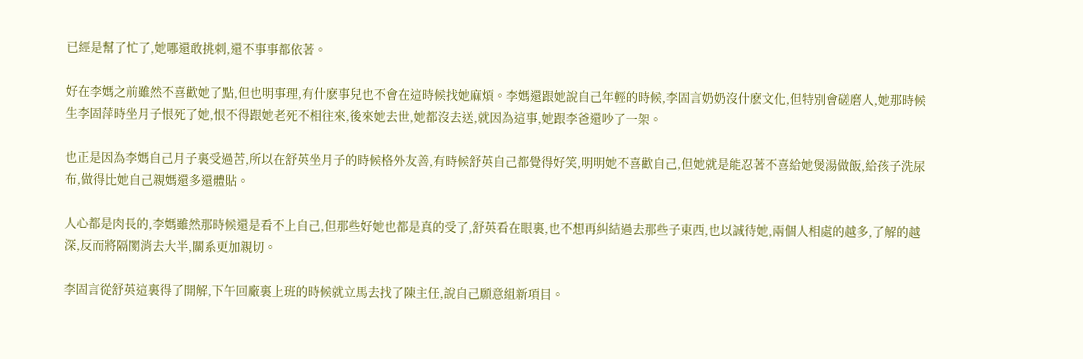已經是幫了忙了,她哪還敢挑刺,還不事事都依著。

好在李媽之前雖然不喜歡她了點,但也明事理,有什麽事兒也不會在這時候找她麻煩。李媽還跟她說自己年輕的時候,李固言奶奶沒什麽文化,但特別會磋磨人,她那時候生李固萍時坐月子恨死了她,恨不得跟她老死不相往來,後來她去世,她都沒去送,就因為這事,她跟李爸還吵了一架。

也正是因為李媽自己月子裏受過苦,所以在舒英坐月子的時候格外友善,有時候舒英自己都覺得好笑,明明她不喜歡自己,但她就是能忍著不喜給她煲湯做飯,給孩子洗尿布,做得比她自己親媽還多還體貼。

人心都是肉長的,李媽雖然那時候還是看不上自己,但那些好她也都是真的受了,舒英看在眼裏,也不想再糾結過去那些子東西,也以誠待她,兩個人相處的越多,了解的越深,反而將隔閡消去大半,關系更加親切。

李固言從舒英這裏得了開解,下午回廠裏上班的時候就立馬去找了陳主任,說自己願意組新項目。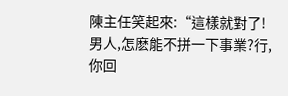陳主任笑起來:“這樣就對了!男人,怎麽能不拼一下事業?行,你回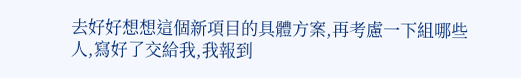去好好想想這個新項目的具體方案,再考慮一下組哪些人,寫好了交給我,我報到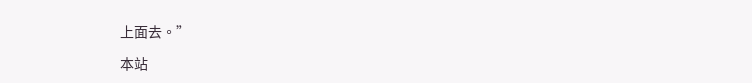上面去。”

本站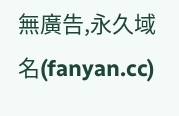無廣告,永久域名(fanyan.cc)